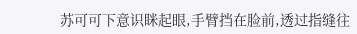苏可可下意识眯起眼,手臂挡在脸前,透过指缝往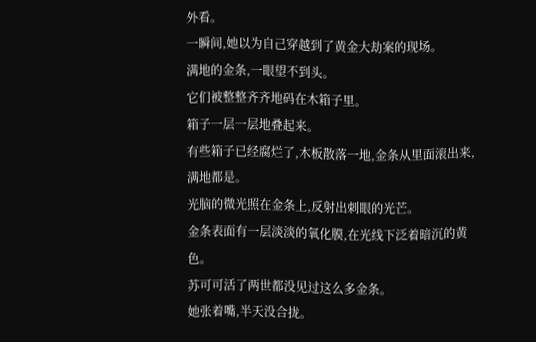外看。
一瞬间,她以为自己穿越到了黄金大劫案的现场。
满地的金条,一眼望不到头。
它们被整整齐齐地码在木箱子里。
箱子一层一层地叠起来。
有些箱子已经腐烂了,木板散落一地,金条从里面滚出来,满地都是。
光脑的微光照在金条上,反射出刺眼的光芒。
金条表面有一层淡淡的氧化膜,在光线下泛着暗沉的黄色。
苏可可活了两世都没见过这么多金条。
她张着嘴,半天没合拢。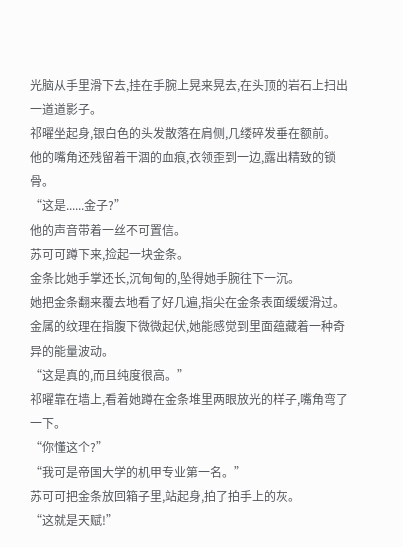光脑从手里滑下去,挂在手腕上晃来晃去,在头顶的岩石上扫出一道道影子。
祁曜坐起身,银白色的头发散落在肩侧,几缕碎发垂在额前。
他的嘴角还残留着干涸的血痕,衣领歪到一边,露出精致的锁骨。
“这是......金子?”
他的声音带着一丝不可置信。
苏可可蹲下来,捡起一块金条。
金条比她手掌还长,沉甸甸的,坠得她手腕往下一沉。
她把金条翻来覆去地看了好几遍,指尖在金条表面缓缓滑过。
金属的纹理在指腹下微微起伏,她能感觉到里面蕴藏着一种奇异的能量波动。
“这是真的,而且纯度很高。”
祁曜靠在墙上,看着她蹲在金条堆里两眼放光的样子,嘴角弯了一下。
“你懂这个?”
“我可是帝国大学的机甲专业第一名。”
苏可可把金条放回箱子里,站起身,拍了拍手上的灰。
“这就是天赋!”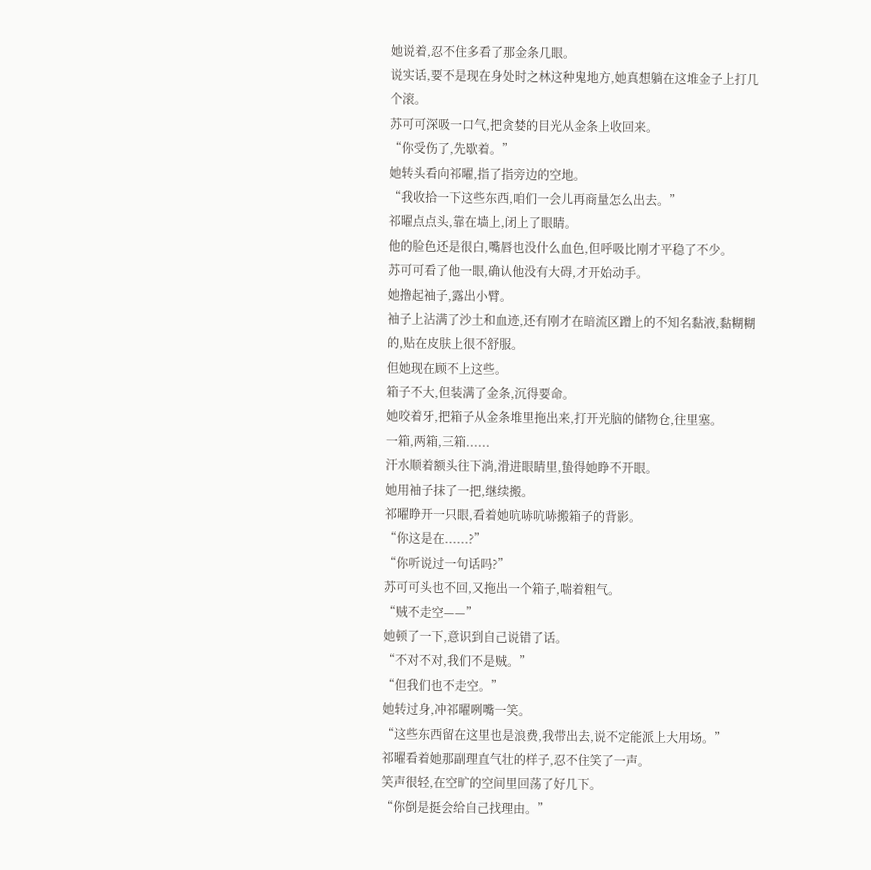她说着,忍不住多看了那金条几眼。
说实话,要不是现在身处时之林这种鬼地方,她真想躺在这堆金子上打几个滚。
苏可可深吸一口气,把贪婪的目光从金条上收回来。
“你受伤了,先歇着。”
她转头看向祁曜,指了指旁边的空地。
“我收拾一下这些东西,咱们一会儿再商量怎么出去。”
祁曜点点头,靠在墙上,闭上了眼睛。
他的脸色还是很白,嘴唇也没什么血色,但呼吸比刚才平稳了不少。
苏可可看了他一眼,确认他没有大碍,才开始动手。
她撸起袖子,露出小臂。
袖子上沾满了沙土和血迹,还有刚才在暗流区蹭上的不知名黏液,黏糊糊的,贴在皮肤上很不舒服。
但她现在顾不上这些。
箱子不大,但装满了金条,沉得要命。
她咬着牙,把箱子从金条堆里拖出来,打开光脑的储物仓,往里塞。
一箱,两箱,三箱......
汗水顺着额头往下淌,滑进眼睛里,蛰得她睁不开眼。
她用袖子抹了一把,继续搬。
祁曜睁开一只眼,看着她吭哧吭哧搬箱子的背影。
“你这是在......?”
“你听说过一句话吗?”
苏可可头也不回,又拖出一个箱子,喘着粗气。
“贼不走空——”
她顿了一下,意识到自己说错了话。
“不对不对,我们不是贼。”
“但我们也不走空。”
她转过身,冲祁曜咧嘴一笑。
“这些东西留在这里也是浪费,我带出去,说不定能派上大用场。”
祁曜看着她那副理直气壮的样子,忍不住笑了一声。
笑声很轻,在空旷的空间里回荡了好几下。
“你倒是挺会给自己找理由。”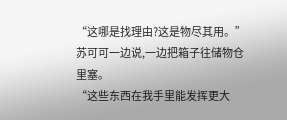“这哪是找理由?这是物尽其用。”
苏可可一边说,一边把箱子往储物仓里塞。
“这些东西在我手里能发挥更大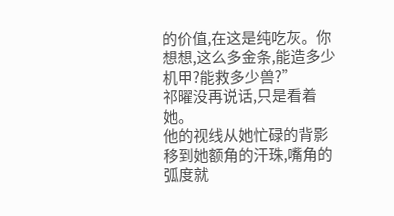的价值,在这是纯吃灰。你想想,这么多金条,能造多少机甲?能救多少兽?”
祁曜没再说话,只是看着她。
他的视线从她忙碌的背影移到她额角的汗珠,嘴角的弧度就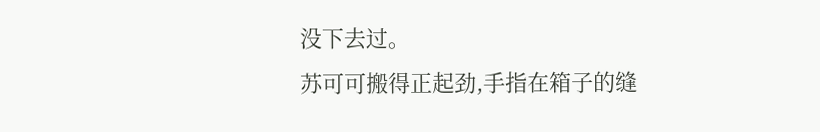没下去过。
苏可可搬得正起劲,手指在箱子的缝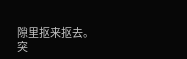隙里抠来抠去。
突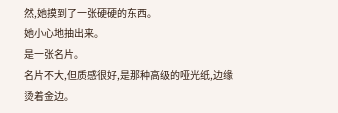然,她摸到了一张硬硬的东西。
她小心地抽出来。
是一张名片。
名片不大,但质感很好,是那种高级的哑光纸,边缘烫着金边。